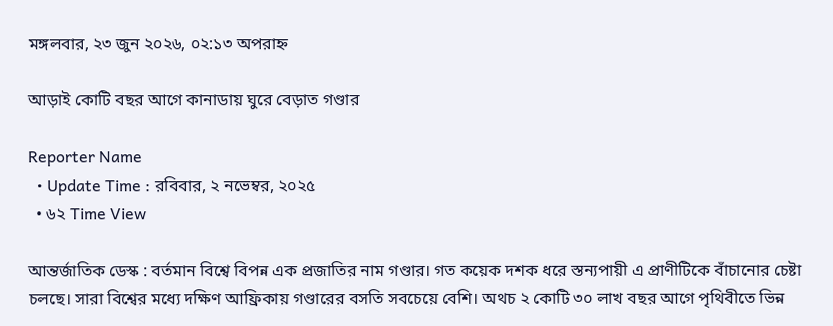মঙ্গলবার, ২৩ জুন ২০২৬, ০২:১৩ অপরাহ্ন

আড়াই কোটি বছর আগে কানাডায় ঘুরে বেড়াত গণ্ডার

Reporter Name
  • Update Time : রবিবার, ২ নভেম্বর, ২০২৫
  • ৬২ Time View

আন্তর্জাতিক ডেস্ক : বর্তমান বিশ্বে বিপন্ন এক প্রজাতির নাম গণ্ডার। গত কয়েক দশক ধরে স্তন্যপায়ী এ প্রাণীটিকে বাঁচানোর চেষ্টা চলছে। সারা বিশ্বের মধ্যে দক্ষিণ আফ্রিকায় গণ্ডারের বসতি সবচেয়ে বেশি। অথচ ২ কোটি ৩০ লাখ বছর আগে পৃথিবীতে ভিন্ন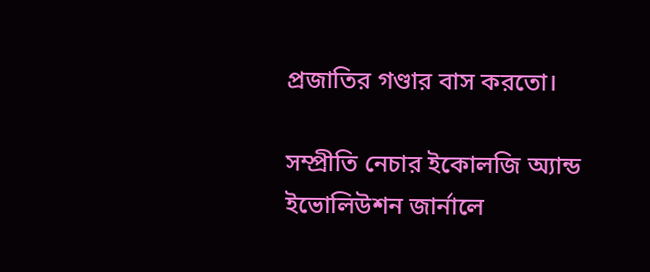প্রজাতির গণ্ডার বাস করতো।

সম্প্রীতি নেচার ইকোলজি অ্যান্ড ইভোলিউশন জার্নালে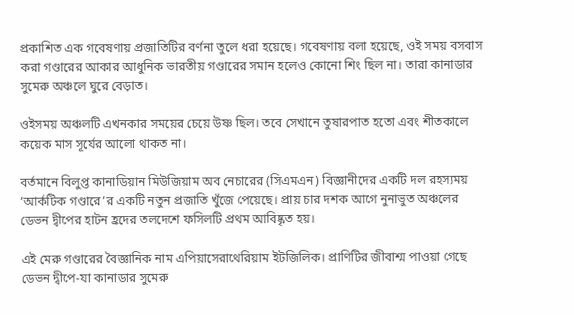প্রকাশিত এক গবেষণায় প্রজাতিটির বর্ণনা তুলে ধরা হয়েছে। গবেষণায় বলা হয়েছে, ওই সময় বসবাস করা গণ্ডারের আকার আধুনিক ভারতীয় গণ্ডারের সমান হলেও কোনো শিং ছিল না। তারা কানাডার সুমেরু অঞ্চলে ঘুরে বেড়াত।

ওইসময় অঞ্চলটি এখনকার সময়ের চেয়ে উষ্ণ ছিল। তবে সেখানে তুষারপাত হতো এবং শীতকালে কয়েক মাস সূর্যের আলো থাকত না।

বর্তমানে বিলুপ্ত কানাডিয়ান মিউজিয়াম অব নেচারের (সিএমএন) বিজ্ঞানীদের একটি দল রহস্যময় ‘আর্কটিক গণ্ডারে’র একটি নতুন প্রজাতি খুঁজে পেয়েছে। প্রায় চার দশক আগে নুনাভুত অঞ্চলের ডেভন দ্বীপের হাটন হ্রদের তলদেশে ফসিলটি প্রথম আবিষ্কৃত হয়।

এই মেরু গণ্ডারের বৈজ্ঞানিক নাম এপিয়াসেরাথেরিয়াম ইটজিলিক। প্রাণিটির জীবাশ্ম পাওয়া গেছে ডেভন দ্বীপে-যা কানাডার সুমেরু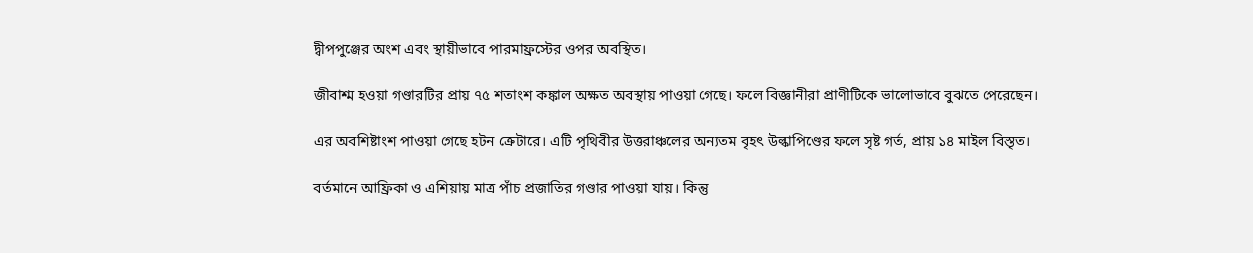দ্বীপপুঞ্জের অংশ এবং স্থায়ীভাবে পারমাফ্রস্টের ওপর অবস্থিত।

জীবাশ্ম হওয়া গণ্ডারটির প্রায় ৭৫ শতাংশ কঙ্কাল অক্ষত অবস্থায় পাওয়া গেছে। ফলে বিজ্ঞানীরা প্রাণীটিকে ভালোভাবে বুঝতে পেরেছেন।

এর অবশিষ্টাংশ পাওয়া গেছে হটন ক্রেটারে। এটি পৃথিবীর উত্তরাঞ্চলের অন্যতম বৃহৎ উল্কাপিণ্ডের ফলে সৃষ্ট গর্ত, প্রায় ১৪ মাইল বিস্তৃত।

বর্তমানে আফ্রিকা ও এশিয়ায় মাত্র পাঁচ প্রজাতির গণ্ডার পাওয়া যায়। কিন্তু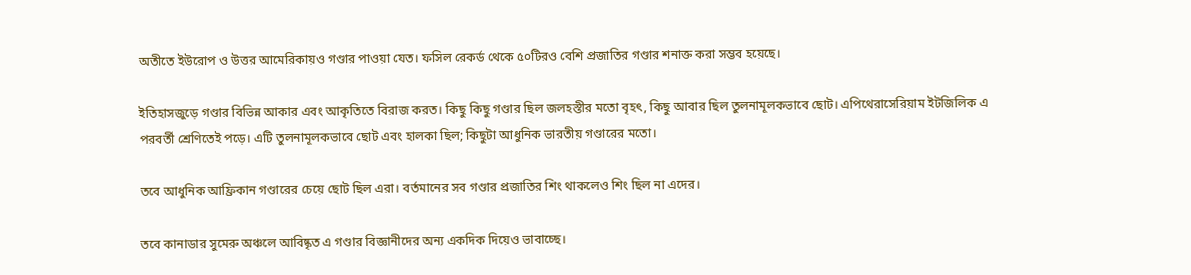অতীতে ইউরোপ ও উত্তর আমেরিকায়ও গণ্ডার পাওয়া যেত। ফসিল রেকর্ড থেকে ৫০টিরও বেশি প্রজাতির গণ্ডার শনাক্ত করা সম্ভব হয়েছে।

ইতিহাসজুড়ে গণ্ডার বিভিন্ন আকার এবং আকৃতিতে বিরাজ করত। কিছু কিছু গণ্ডার ছিল জলহস্তীর মতো বৃহৎ, কিছু আবার ছিল তুলনামূলকভাবে ছোট। এপিথেরাসেরিয়াম ইটজিলিক এ পরবর্তী শ্রেণিতেই পড়ে। এটি তুলনামূলকভাবে ছোট এবং হালকা ছিল; কিছুটা আধুনিক ভারতীয় গণ্ডারের মতো।

তবে আধুনিক আফ্রিকান গণ্ডারের চেয়ে ছোট ছিল এরা। বর্তমানের সব গণ্ডার প্রজাতির শিং থাকলেও শিং ছিল না এদের।

তবে কানাডার সুমেরু অঞ্চলে আবিষ্কৃত এ গণ্ডার বিজ্ঞানীদের অন্য একদিক দিয়েও ভাবাচ্ছে।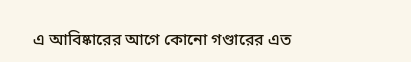এ আবিষ্কারের আগে কোনো গণ্ডারের এত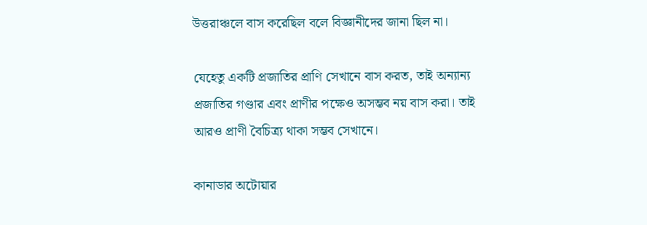উত্তরাঞ্চলে বাস করেছিল বলে বিজ্ঞানীদের জানা ছিল না।

যেহেতু একটি প্রজাতির প্রাণি সেখানে বাস করত, তাই অন্যান্য প্রজাতির গণ্ডার এবং প্রাণীর পক্ষেও অসম্ভব নয় বাস করা। তাই আরও প্রাণী বৈচিত্র্য থাকা সম্ভব সেখানে।

কানাডার অটোয়ার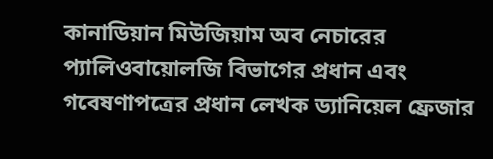কানাডিয়ান মিউজিয়াম অব নেচারের প্যালিওবায়োলজি বিভাগের প্রধান এবং গবেষণাপত্রের প্রধান লেখক ড্যানিয়েল ফ্রেজার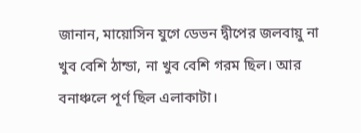জানান, মায়োসিন যুগে ডেভন দ্বীপের জলবায়ু না খুব বেশি ঠান্ডা, না খুব বেশি গরম ছিল। আর বনাঞ্চলে পূর্ণ ছিল এলাকাটা।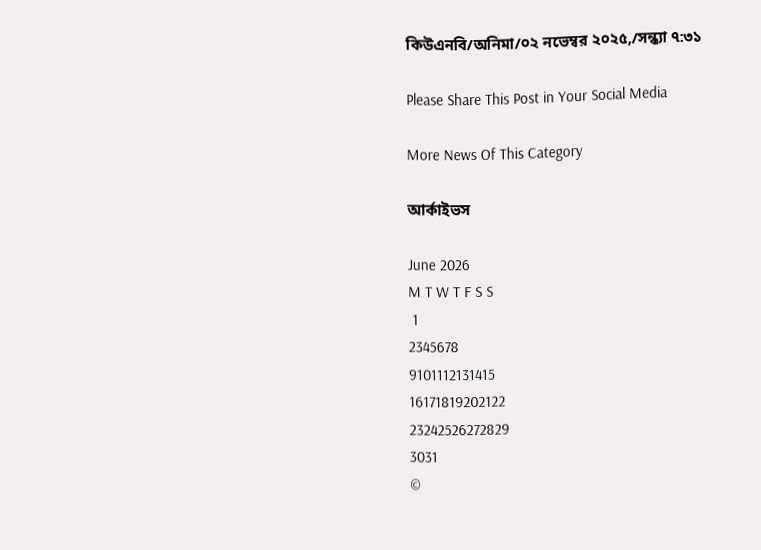কিউএনবি/অনিমা/০২ নভেম্বর ২০২৫,/সন্ধ্যা ৭:৩১

Please Share This Post in Your Social Media

More News Of This Category

আর্কাইভস

June 2026
M T W T F S S
 1
2345678
9101112131415
16171819202122
23242526272829
3031
©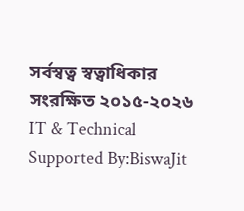সর্বস্বত্ব স্বত্বাধিকার সংরক্ষিত ২০১৫-২০২৬
IT & Technical Supported By:BiswaJit